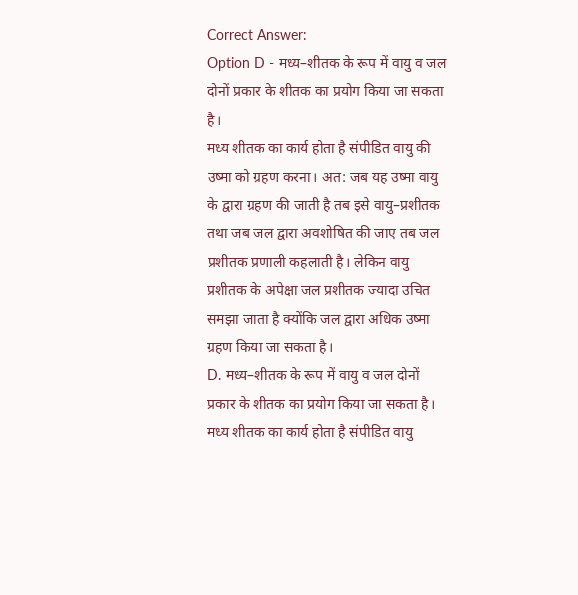Correct Answer:
Option D - मध्य–शीतक के रूप में वायु व जल दोनों प्रकार के शीतक का प्रयोग किया जा सकता है।
मध्य शीतक का कार्य होता है संपीडित वायु की उष्मा को ग्रहण करना। अत: जब यह उष्मा वायु के द्वारा ग्रहण की जाती है तब इसे वायु–प्रशीतक तथा जब जल द्वारा अवशोषित की जाए तब जल प्रशीतक प्रणाली कहलाती है। लेकिन वायु प्रशीतक के अपेक्षा जल प्रशीतक ज्यादा उचित समझा जाता है क्योंकि जल द्वारा अधिक उष्मा ग्रहण किया जा सकता है।
D. मध्य–शीतक के रूप में वायु व जल दोनों प्रकार के शीतक का प्रयोग किया जा सकता है।
मध्य शीतक का कार्य होता है संपीडित वायु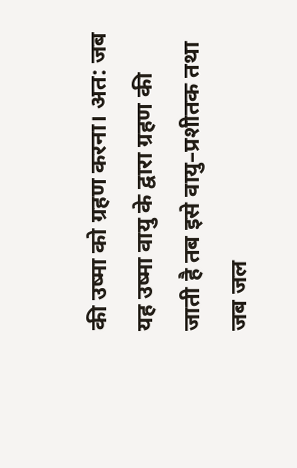की उष्मा को ग्रहण करना। अत: जब यह उष्मा वायु के द्वारा ग्रहण की जाती है तब इसे वायु–प्रशीतक तथा जब जल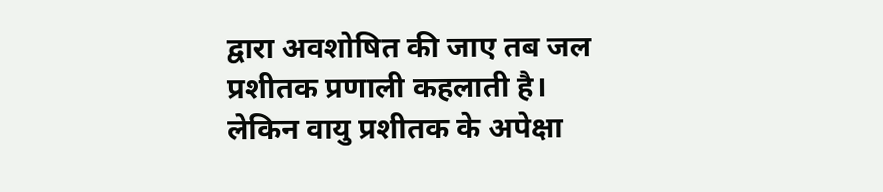द्वारा अवशोषित की जाए तब जल प्रशीतक प्रणाली कहलाती है। लेकिन वायु प्रशीतक के अपेक्षा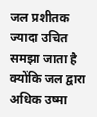जल प्रशीतक ज्यादा उचित समझा जाता है क्योंकि जल द्वारा अधिक उष्मा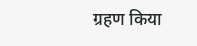ग्रहण किया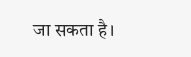जा सकता है।